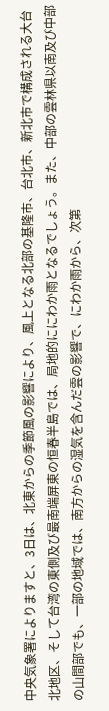中央気象署によりますと、3日は、北東からの季節風の影響により、風上となる北部の基隆市、台北市、新北市で構成される大台北地区、そして台湾の東側及び最南端屏東の恒春半島では、局地的ににわか雨となるでしょう。また、中部の雲林県以南及び中部の山間部でも、一部の地域では、南方からの湿気を含んだ雲の影響で、にわか雨から、次第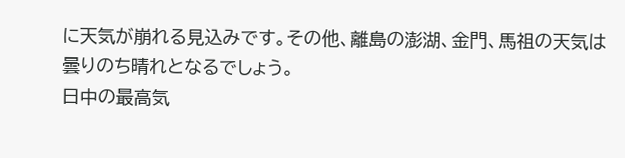に天気が崩れる見込みです。その他、離島の澎湖、金門、馬祖の天気は曇りのち晴れとなるでしょう。
日中の最高気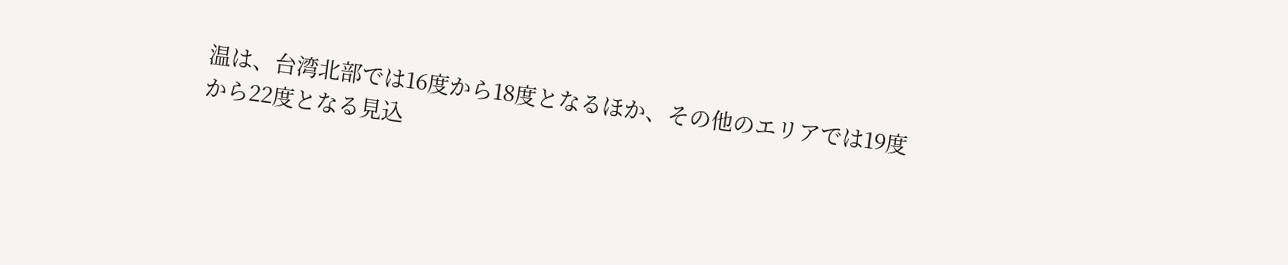温は、台湾北部では16度から18度となるほか、その他のエリアでは19度から22度となる見込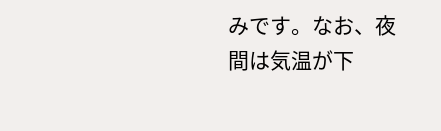みです。なお、夜間は気温が下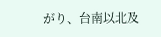がり、台南以北及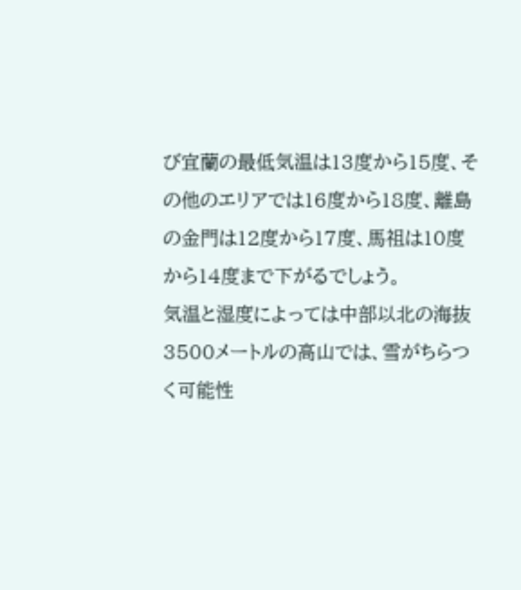び宜蘭の最低気温は13度から15度、その他のエリアでは16度から18度、離島の金門は12度から17度、馬祖は10度から14度まで下がるでしょう。
気温と湿度によっては中部以北の海抜3500メートルの高山では、雪がちらつく可能性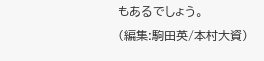もあるでしょう。
(編集:駒田英/本村大資)